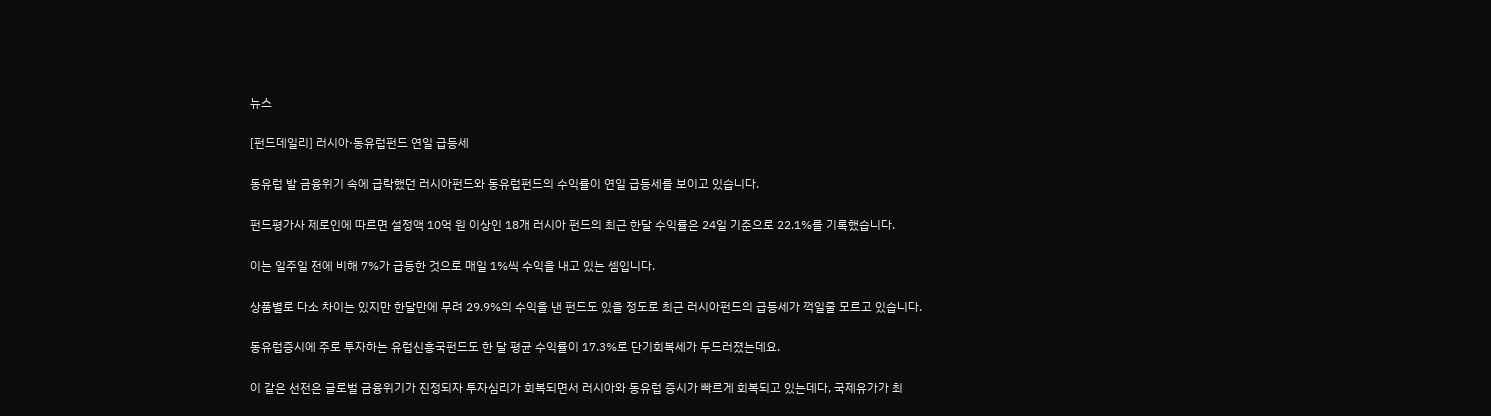뉴스

[펀드데일리] 러시아·동유럽펀드 연일 급등세

동유럽 발 금융위기 속에 급락했던 러시아펀드와 동유럽펀드의 수익률이 연일 급등세를 보이고 있습니다.

펀드평가사 제로인에 따르면 설정액 10억 원 이상인 18개 러시아 펀드의 최근 한달 수익률은 24일 기준으로 22.1%를 기록했습니다.

이는 일주일 전에 비해 7%가 급등한 것으로 매일 1%씩 수익을 내고 있는 셈입니다.

상품별로 다소 차이는 있지만 한달만에 무려 29.9%의 수익을 낸 펀드도 있을 정도로 최근 러시아펀드의 급등세가 꺽일줄 모르고 있습니다.

동유럽증시에 주로 투자하는 유럽신흥국펀드도 한 달 평균 수익률이 17.3%로 단기회복세가 두드러졌는데요.

이 같은 선전은 글로벌 금융위기가 진정되자 투자심리가 회복되면서 러시아와 동유럽 증시가 빠르게 회복되고 있는데다, 국제유가가 최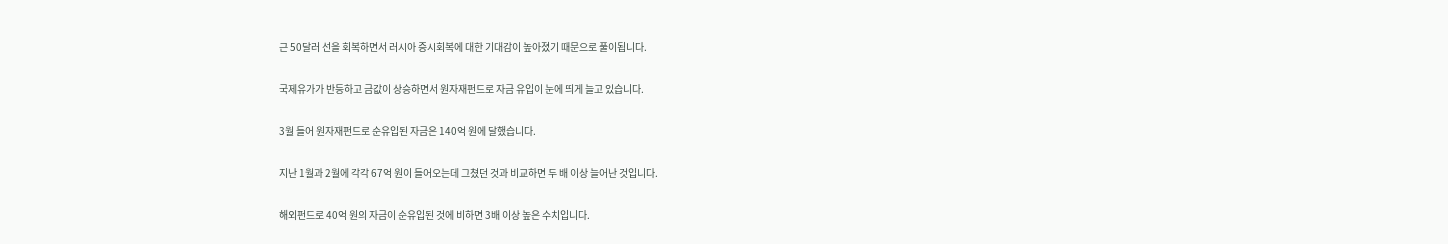근 50달러 선을 회복하면서 러시아 증시회복에 대한 기대감이 높아졌기 때문으로 풀이됩니다.

국제유가가 반등하고 금값이 상승하면서 원자재펀드로 자금 유입이 눈에 띄게 늘고 있습니다.

3월 들어 원자재펀드로 순유입된 자금은 140억 원에 달했습니다.

지난 1월과 2월에 각각 67억 원이 들어오는데 그쳤던 것과 비교하면 두 배 이상 늘어난 것입니다.

해외펀드로 40억 원의 자금이 순유입된 것에 비하면 3배 이상 높은 수치입니다.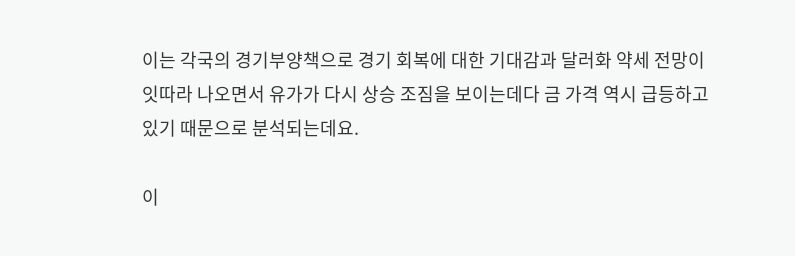이는 각국의 경기부양책으로 경기 회복에 대한 기대감과 달러화 약세 전망이 잇따라 나오면서 유가가 다시 상승 조짐을 보이는데다 금 가격 역시 급등하고 있기 때문으로 분석되는데요.

이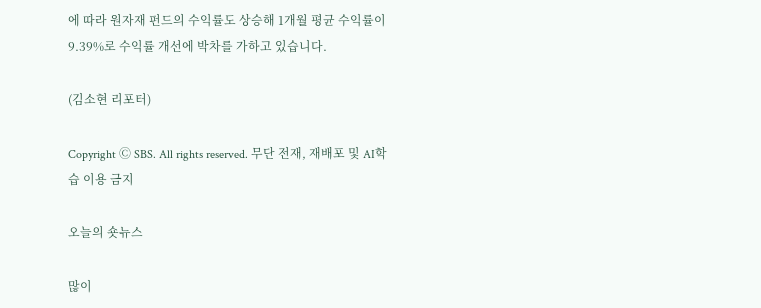에 따라 원자재 펀드의 수익률도 상승해 1개월 평균 수익률이 9.39%로 수익률 개선에 박차를 가하고 있습니다.

(김소현 리포터)

Copyright Ⓒ SBS. All rights reserved. 무단 전재, 재배포 및 AI학습 이용 금지

오늘의 숏뉴스

많이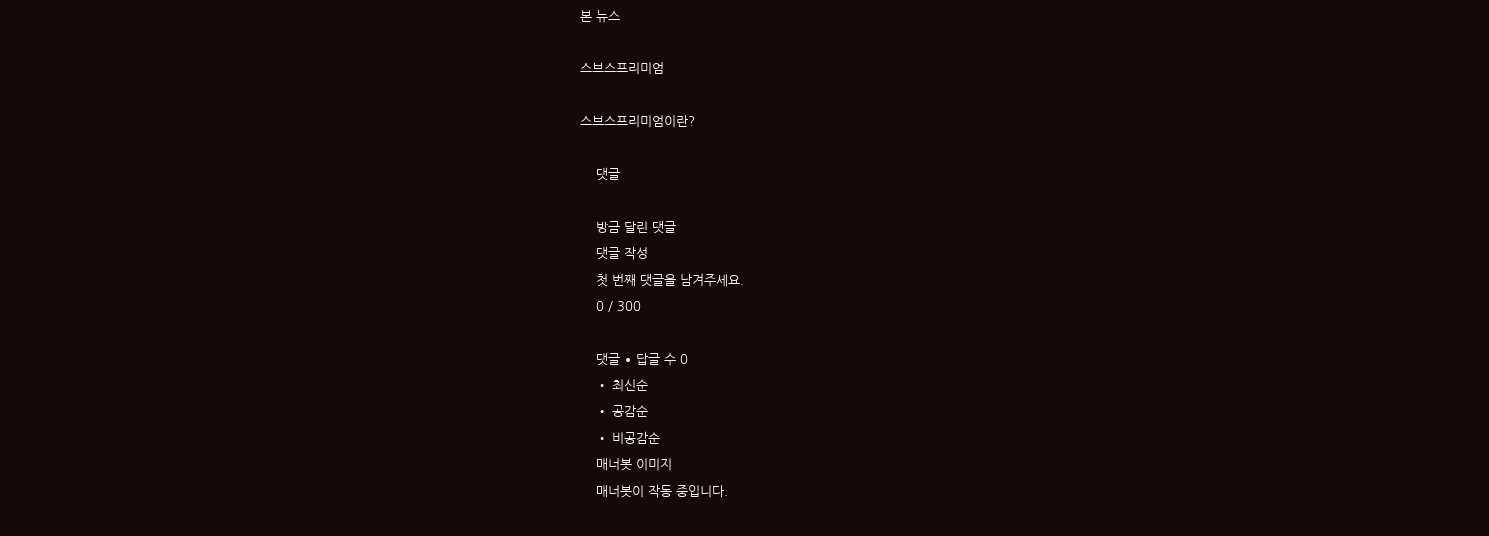본 뉴스

스브스프리미엄

스브스프리미엄이란?

    댓글

    방금 달린 댓글
    댓글 작성
    첫 번째 댓글을 남겨주세요.
    0 / 300

    댓글 ∙ 답글 수 0
    • 최신순
    • 공감순
    • 비공감순
    매너봇 이미지
    매너봇이 작동 중입니다.